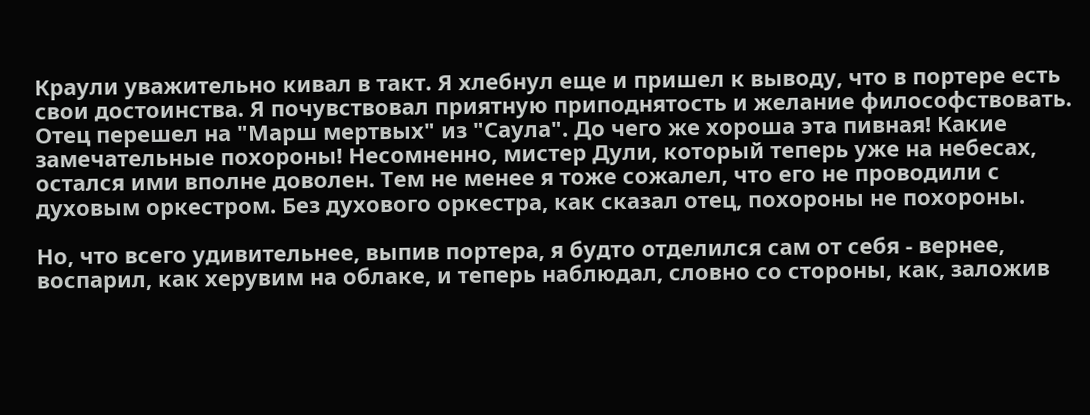Краули уважительно кивал в такт. Я хлебнул еще и пришел к выводу, что в портере есть свои достоинства. Я почувствовал приятную приподнятость и желание философствовать. Отец перешел на "Марш мертвых" из "Саула". До чего же хороша эта пивная! Какие замечательные похороны! Несомненно, мистер Дули, который теперь уже на небесах, остался ими вполне доволен. Тем не менее я тоже сожалел, что его не проводили с духовым оркестром. Без духового оркестра, как сказал отец, похороны не похороны.

Но, что всего удивительнее, выпив портера, я будто отделился сам от себя - вернее, воспарил, как херувим на облаке, и теперь наблюдал, словно со стороны, как, заложив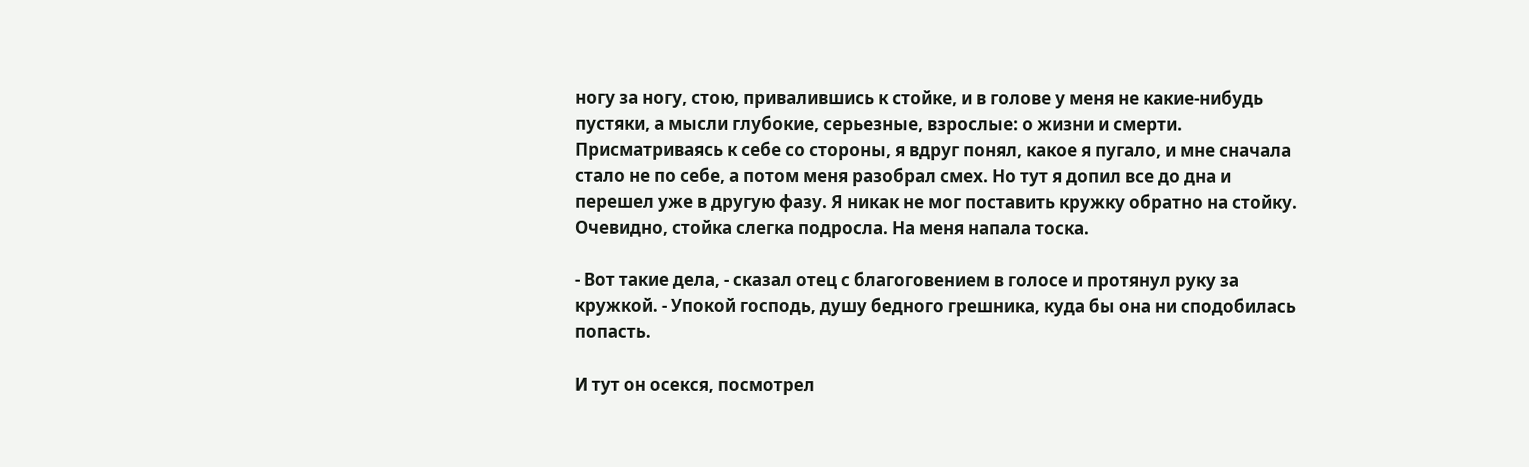ногу за ногу, стою, привалившись к стойке, и в голове у меня не какие-нибудь пустяки, а мысли глубокие, серьезные, взрослые: о жизни и смерти. Присматриваясь к себе со стороны, я вдруг понял, какое я пугало, и мне сначала стало не по себе, а потом меня разобрал смех. Но тут я допил все до дна и перешел уже в другую фазу. Я никак не мог поставить кружку обратно на стойку. Очевидно, стойка слегка подросла. На меня напала тоска.

- Вот такие дела, - сказал отец с благоговением в голосе и протянул руку за кружкой. - Упокой господь, душу бедного грешника, куда бы она ни сподобилась попасть.

И тут он осекся, посмотрел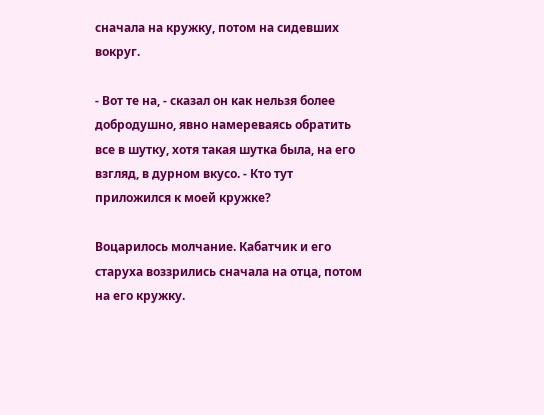сначала на кружку, потом на сидевших вокруг.

- Вот те на, - сказал он как нельзя более добродушно, явно намереваясь обратить все в шутку, хотя такая шутка была, на его взгляд, в дурном вкусо. - Кто тут приложился к моей кружке?

Воцарилось молчание. Кабатчик и его старуха воззрились сначала на отца, потом на его кружку.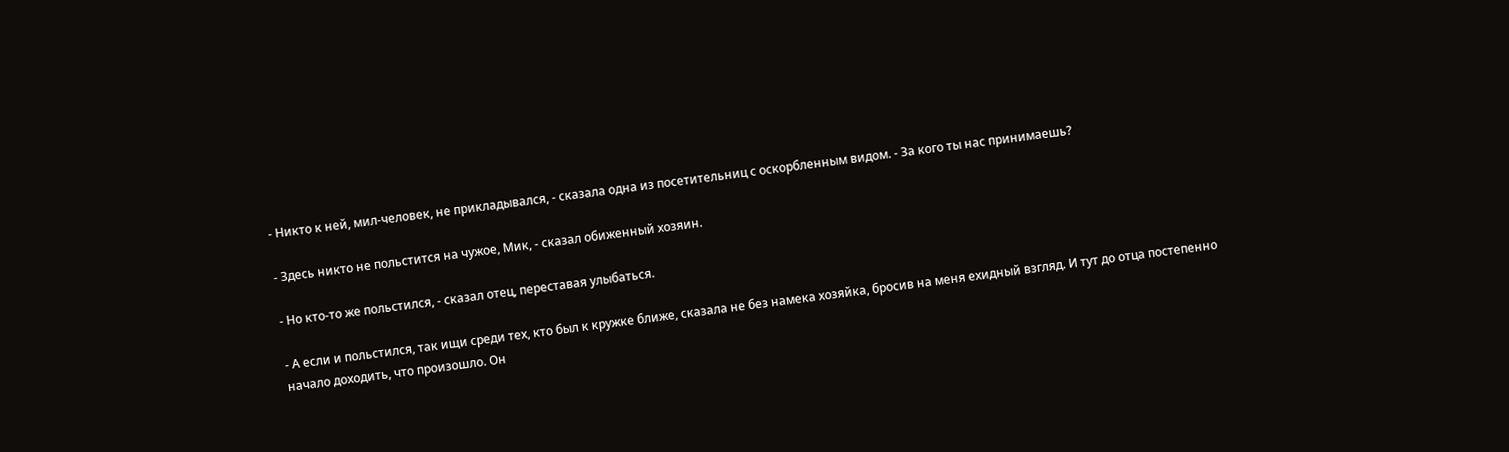- Никто к ней, мил-человек, не прикладывался, - сказала одна из посетительниц с оскорбленным видом. - За кого ты нас принимаешь?

- Здесь никто не польстится на чужое, Мик, - сказал обиженный хозяин.

- Но кто-то же польстился, - сказал отец, переставая улыбаться.

- А если и польстился, так ищи среди тех, кто был к кружке ближе, сказала не без намека хозяйка, бросив на меня ехидный взгляд. И тут до отца постепенно начало доходить, что произошло. Он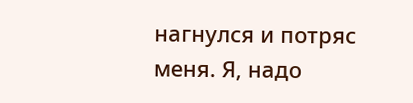нагнулся и потряс меня. Я, надо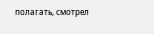полагать, смотрел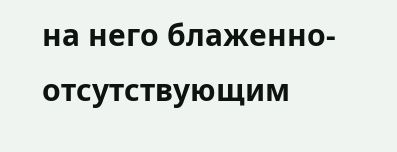на него блаженно-отсутствующим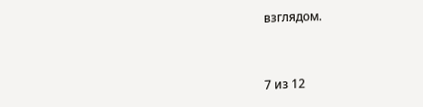взглядом.



7 из 12